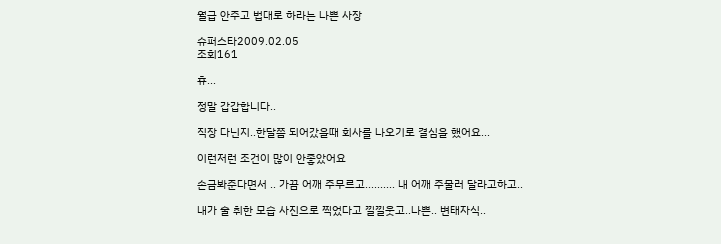월급 안주고 법대로 하라는 나쁜 사장

슈퍼스타2009.02.05
조회161

휴...

정말 갑갑합니다..

직장 다닌지..한달쯤 되어갔을때 회사를 나오기로 결심을 했어요...

이런저런 조건이 많이 안좋았어요

손금봐준다면서 .. 가끔 어깨 주무르고.......... 내 어깨 주물러 달라고하고..

내가 술 취한 모습 사진으로 찍었다고 낄낄웃고..나쁜.. 변태자식..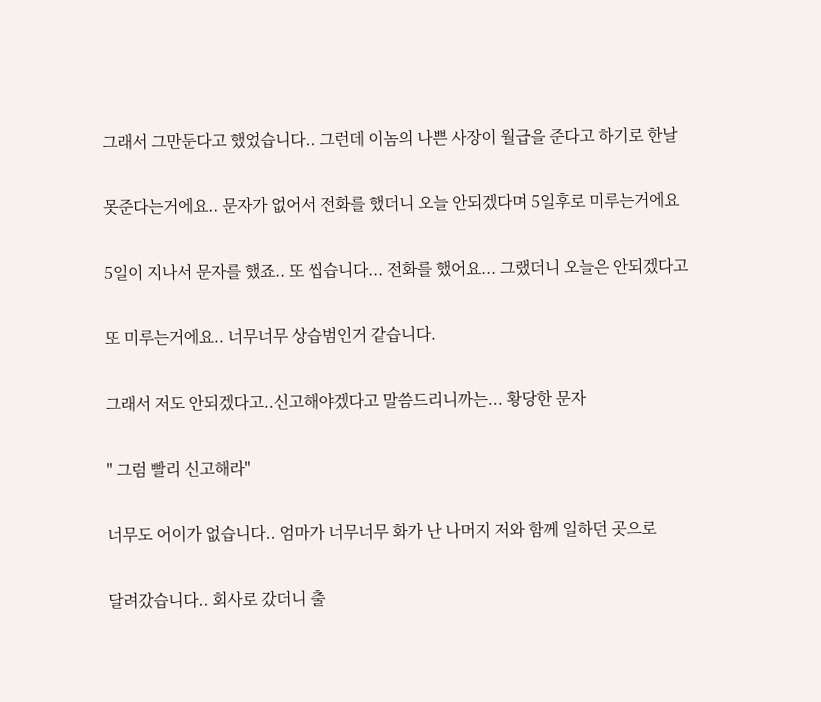그래서 그만둔다고 했었습니다.. 그런데 이놈의 나쁜 사장이 월급을 준다고 하기로 한날

못준다는거에요.. 문자가 없어서 전화를 했더니 오늘 안되겠다며 5일후로 미루는거에요

5일이 지나서 문자를 했죠.. 또 씹습니다... 전화를 했어요... 그랬더니 오늘은 안되겠다고

또 미루는거에요.. 너무너무 상습범인거 같습니다.

그래서 저도 안되겠다고..신고해야겠다고 말씀드리니까는... 황당한 문자

" 그럼 빨리 신고해라"

너무도 어이가 없습니다.. 엄마가 너무너무 화가 난 나머지 저와 함께 일하던 곳으로

달려갔습니다.. 회사로 갔더니 출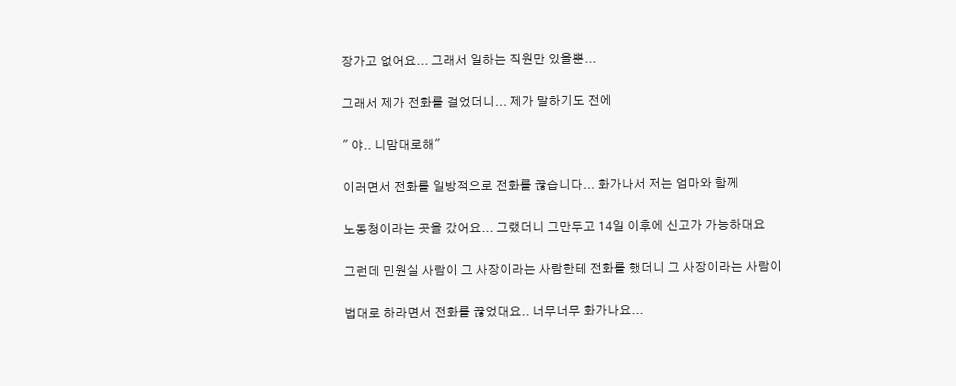장가고 없어요... 그래서 일하는 직원만 있을뿐...

그래서 제가 전화를 걸었더니... 제가 말하기도 전에

" 야.. 니맘대로해"

이러면서 전화를 일방적으로 전화를 끊습니다... 화가나서 저는 엄마와 함께

노동청이라는 곳을 갔어요... 그랬더니 그만두고 14일 이후에 신고가 가능하대요

그런데 민원실 사람이 그 사장이라는 사람한테 전화를 했더니 그 사장이라는 사람이

법대로 하라면서 전화를 끊었대요.. 너무너무 화가나요...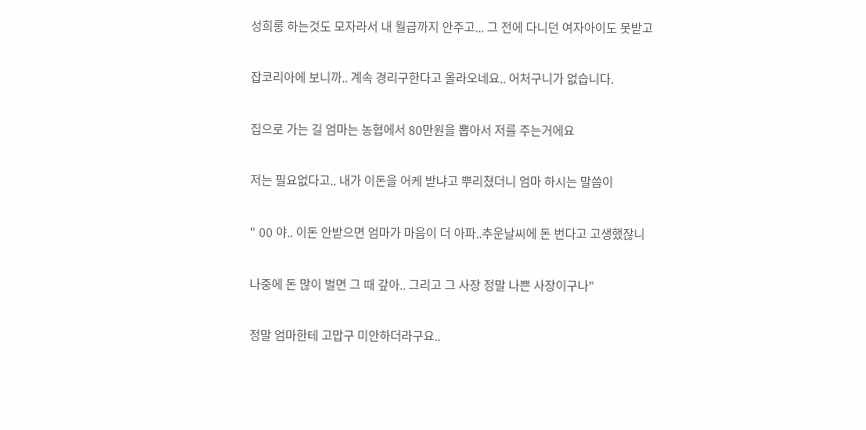성희롱 하는것도 모자라서 내 월급까지 안주고... 그 전에 다니던 여자아이도 못받고

잡코리아에 보니까.. 계속 경리구한다고 올라오네요.. 어처구니가 없습니다.

집으로 가는 길 엄마는 농협에서 80만원을 뽑아서 저를 주는거에요

저는 필요없다고.. 내가 이돈을 어케 받냐고 뿌리쳤더니 엄마 하시는 말씀이

" 00 야.. 이돈 안받으면 엄마가 마음이 더 아파..추운날씨에 돈 번다고 고생했잖니

나중에 돈 많이 벌면 그 때 갚아.. 그리고 그 사장 정말 나쁜 사장이구나"

정말 엄마한테 고맙구 미안하더라구요..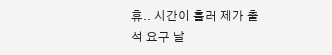휴.. 시간이 흘러 제가 출석 요구 날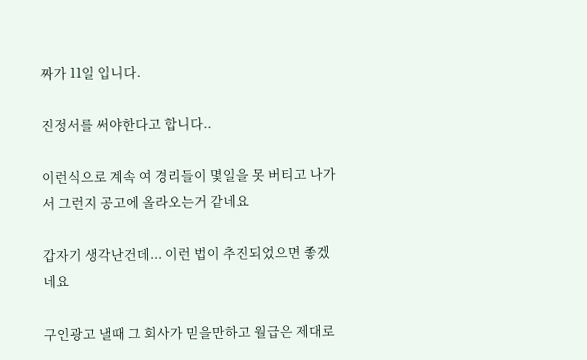짜가 11일 입니다.

진정서를 써야한다고 합니다..

이런식으로 계속 여 경리들이 몇일을 못 버티고 나가서 그런지 공고에 올라오는거 같네요

갑자기 생각난건데... 이런 법이 추진되었으면 좋겠네요

구인광고 낼때 그 회사가 믿을만하고 월급은 제대로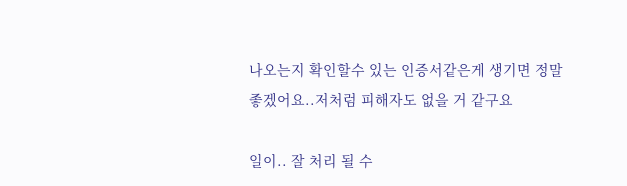나오는지 확인할수 있는 인증서같은게 생기면 정말 좋겠어요..저처럼 피해자도 없을 거 같구요

일이.. 잘 처리 될 수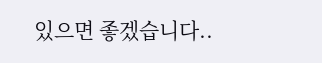있으면 좋겠습니다..